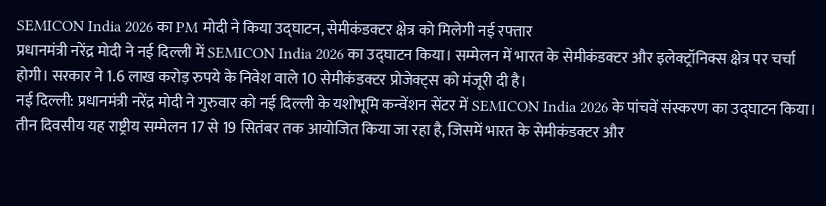SEMICON India 2026 का PM मोदी ने किया उद्घाटन, सेमीकंडक्टर क्षेत्र को मिलेगी नई रफ्तार
प्रधानमंत्री नरेंद्र मोदी ने नई दिल्ली में SEMICON India 2026 का उद्घाटन किया। सम्मेलन में भारत के सेमीकंडक्टर और इलेक्ट्रॉनिक्स क्षेत्र पर चर्चा होगी। सरकार ने 1.6 लाख करोड़ रुपये के निवेश वाले 10 सेमीकंडक्टर प्रोजेक्ट्स को मंजूरी दी है।
नई दिल्ली: प्रधानमंत्री नरेंद्र मोदी ने गुरुवार को नई दिल्ली के यशोभूमि कन्वेंशन सेंटर में SEMICON India 2026 के पांचवें संस्करण का उद्घाटन किया। तीन दिवसीय यह राष्ट्रीय सम्मेलन 17 से 19 सितंबर तक आयोजित किया जा रहा है, जिसमें भारत के सेमीकंडक्टर और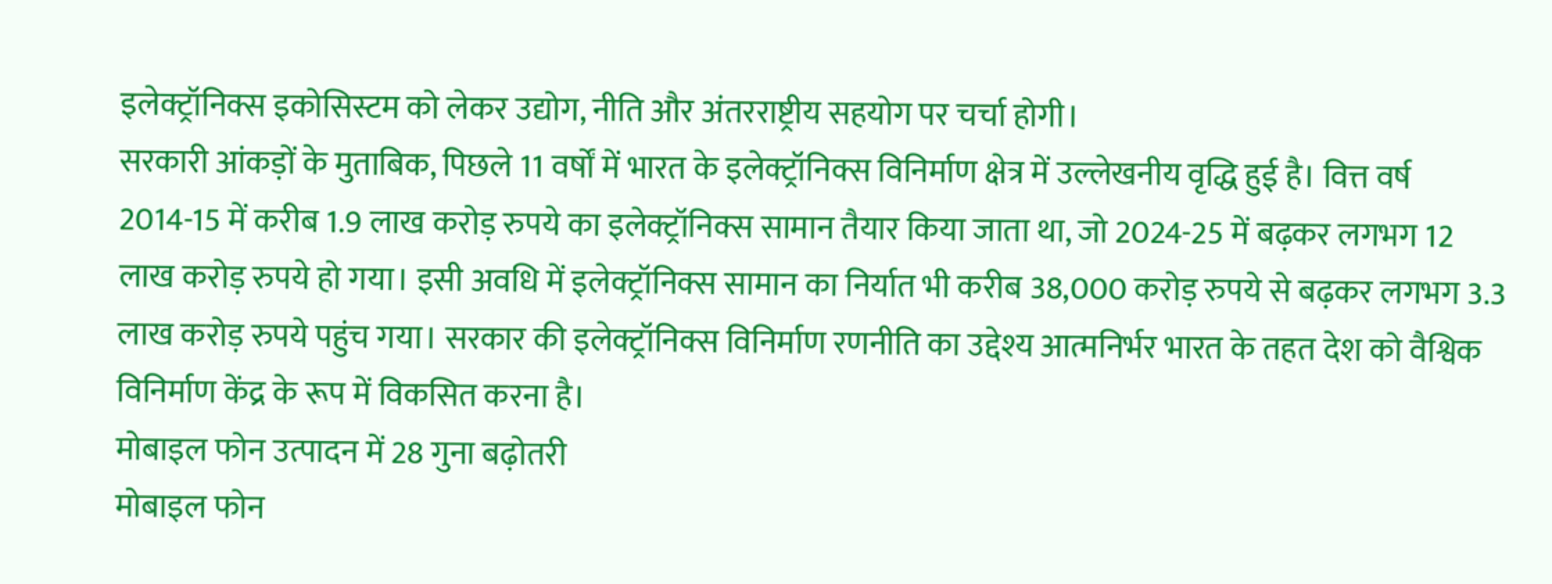इलेक्ट्रॉनिक्स इकोसिस्टम को लेकर उद्योग, नीति और अंतरराष्ट्रीय सहयोग पर चर्चा होगी।
सरकारी आंकड़ों के मुताबिक, पिछले 11 वर्षों में भारत के इलेक्ट्रॉनिक्स विनिर्माण क्षेत्र में उल्लेखनीय वृद्धि हुई है। वित्त वर्ष 2014-15 में करीब 1.9 लाख करोड़ रुपये का इलेक्ट्रॉनिक्स सामान तैयार किया जाता था, जो 2024-25 में बढ़कर लगभग 12 लाख करोड़ रुपये हो गया। इसी अवधि में इलेक्ट्रॉनिक्स सामान का निर्यात भी करीब 38,000 करोड़ रुपये से बढ़कर लगभग 3.3 लाख करोड़ रुपये पहुंच गया। सरकार की इलेक्ट्रॉनिक्स विनिर्माण रणनीति का उद्देश्य आत्मनिर्भर भारत के तहत देश को वैश्विक विनिर्माण केंद्र के रूप में विकसित करना है।
मोबाइल फोन उत्पादन में 28 गुना बढ़ोतरी
मोबाइल फोन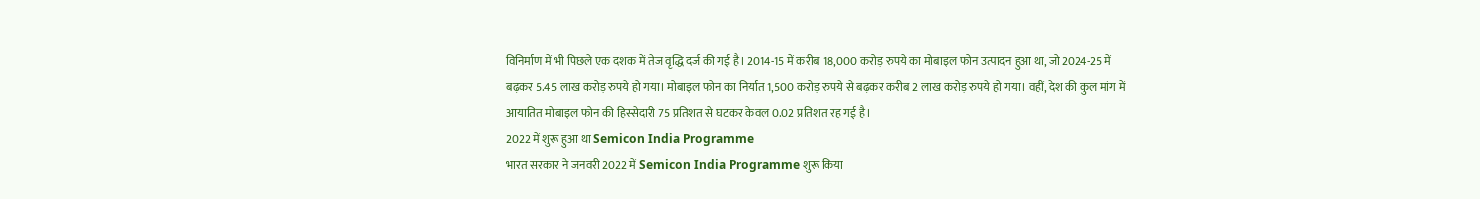विनिर्माण में भी पिछले एक दशक में तेज वृद्धि दर्ज की गई है। 2014-15 में करीब 18,000 करोड़ रुपये का मोबाइल फोन उत्पादन हुआ था, जो 2024-25 में बढ़कर 5.45 लाख करोड़ रुपये हो गया। मोबाइल फोन का निर्यात 1,500 करोड़ रुपये से बढ़कर करीब 2 लाख करोड़ रुपये हो गया। वहीं, देश की कुल मांग में आयातित मोबाइल फोन की हिस्सेदारी 75 प्रतिशत से घटकर केवल 0.02 प्रतिशत रह गई है।
2022 में शुरू हुआ था Semicon India Programme
भारत सरकार ने जनवरी 2022 में Semicon India Programme शुरू किया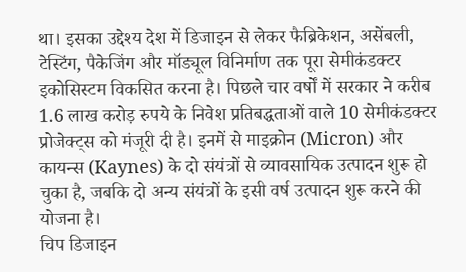था। इसका उद्देश्य देश में डिजाइन से लेकर फैब्रिकेशन, असेंबली, टेस्टिंग, पैकेजिंग और मॉड्यूल विनिर्माण तक पूरा सेमीकंडक्टर इकोसिस्टम विकसित करना है। पिछले चार वर्षों में सरकार ने करीब 1.6 लाख करोड़ रुपये के निवेश प्रतिबद्धताओं वाले 10 सेमीकंडक्टर प्रोजेक्ट्स को मंजूरी दी है। इनमें से माइक्रोन (Micron) और कायन्स (Kaynes) के दो संयंत्रों से व्यावसायिक उत्पादन शुरू हो चुका है, जबकि दो अन्य संयंत्रों के इसी वर्ष उत्पादन शुरू करने की योजना है।
चिप डिजाइन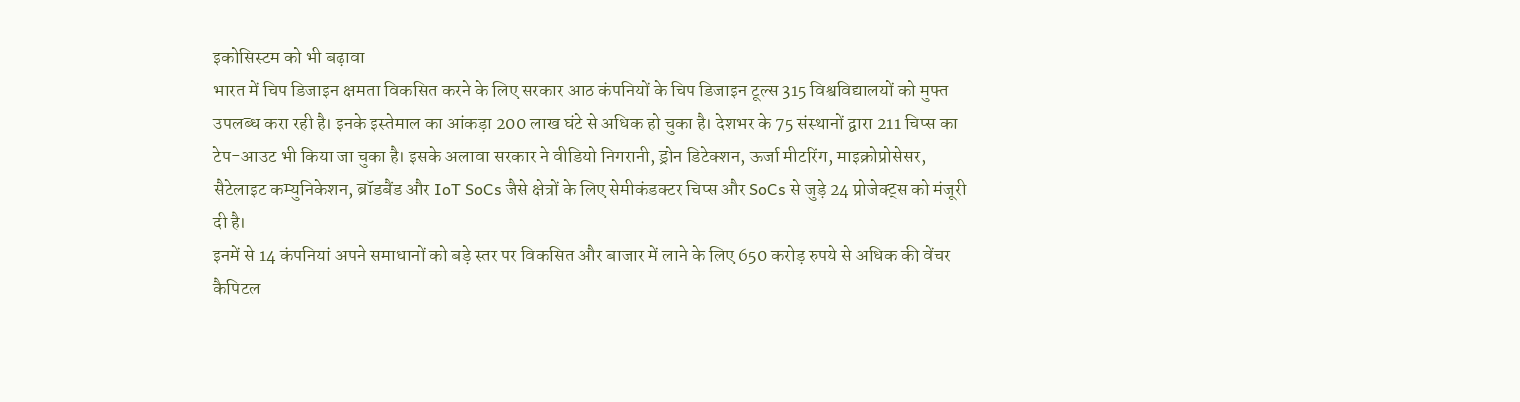इकोसिस्टम को भी बढ़ावा
भारत में चिप डिजाइन क्षमता विकसित करने के लिए सरकार आठ कंपनियों के चिप डिजाइन टूल्स 315 विश्वविद्यालयों को मुफ्त उपलब्ध करा रही है। इनके इस्तेमाल का आंकड़ा 200 लाख घंटे से अधिक हो चुका है। देशभर के 75 संस्थानों द्वारा 211 चिप्स का टेप-आउट भी किया जा चुका है। इसके अलावा सरकार ने वीडियो निगरानी, ड्रोन डिटेक्शन, ऊर्जा मीटरिंग, माइक्रोप्रोसेसर, सैटेलाइट कम्युनिकेशन, ब्रॉडबैंड और IoT SoCs जैसे क्षेत्रों के लिए सेमीकंडक्टर चिप्स और SoCs से जुड़े 24 प्रोजेक्ट्स को मंजूरी दी है।
इनमें से 14 कंपनियां अपने समाधानों को बड़े स्तर पर विकसित और बाजार में लाने के लिए 650 करोड़ रुपये से अधिक की वेंचर कैपिटल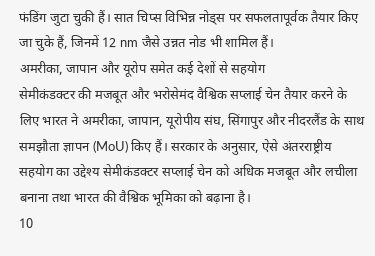फंडिंग जुटा चुकी हैं। सात चिप्स विभिन्न नोड्स पर सफलतापूर्वक तैयार किए जा चुके हैं, जिनमें 12 nm जैसे उन्नत नोड भी शामिल हैं।
अमरीका, जापान और यूरोप समेत कई देशों से सहयोग
सेमीकंडक्टर की मजबूत और भरोसेमंद वैश्विक सप्लाई चेन तैयार करने के लिए भारत ने अमरीका, जापान, यूरोपीय संघ, सिंगापुर और नीदरलैंड के साथ समझौता ज्ञापन (MoU) किए हैं। सरकार के अनुसार, ऐसे अंतरराष्ट्रीय सहयोग का उद्देश्य सेमीकंडक्टर सप्लाई चेन को अधिक मजबूत और लचीला बनाना तथा भारत की वैश्विक भूमिका को बढ़ाना है।
10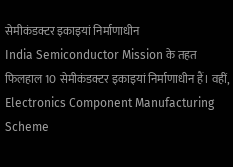सेमीकंडक्टर इकाइयां निर्माणाधीन
India Semiconductor Mission के तहत फिलहाल 10 सेमीकंडक्टर इकाइयां निर्माणाधीन हैं। वहीं, Electronics Component Manufacturing Scheme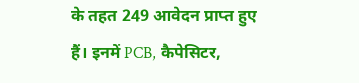के तहत 249 आवेदन प्राप्त हुए हैं। इनमें PCB, कैपेसिटर,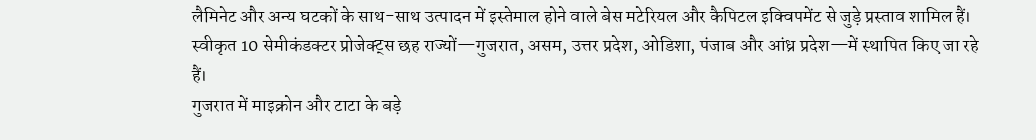लैमिनेट और अन्य घटकों के साथ-साथ उत्पादन में इस्तेमाल होने वाले बेस मटेरियल और कैपिटल इक्विपमेंट से जुड़े प्रस्ताव शामिल हैं। स्वीकृत 10 सेमीकंडक्टर प्रोजेक्ट्स छह राज्यों—गुजरात, असम, उत्तर प्रदेश, ओडिशा, पंजाब और आंध्र प्रदेश—में स्थापित किए जा रहे हैं।
गुजरात में माइक्रोन और टाटा के बड़े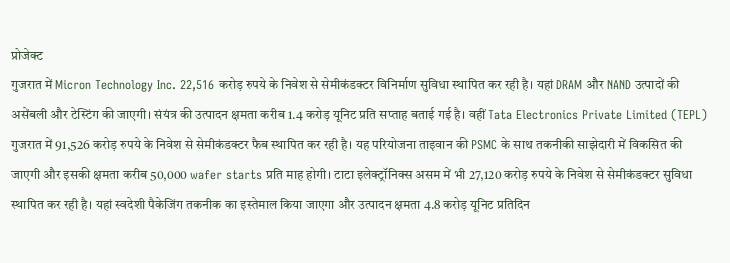प्रोजेक्ट
गुजरात में Micron Technology Inc. 22,516 करोड़ रुपये के निवेश से सेमीकंडक्टर विनिर्माण सुविधा स्थापित कर रही है। यहां DRAM और NAND उत्पादों की असेंबली और टेस्टिंग की जाएगी। संयंत्र की उत्पादन क्षमता करीब 1.4 करोड़ यूनिट प्रति सप्ताह बताई गई है। वहीं Tata Electronics Private Limited (TEPL) गुजरात में 91,526 करोड़ रुपये के निवेश से सेमीकंडक्टर फैब स्थापित कर रही है। यह परियोजना ताइवान की PSMC के साथ तकनीकी साझेदारी में विकसित की जाएगी और इसकी क्षमता करीब 50,000 wafer starts प्रति माह होगी। टाटा इलेक्ट्रॉनिक्स असम में भी 27,120 करोड़ रुपये के निवेश से सेमीकंडक्टर सुविधा स्थापित कर रही है। यहां स्वदेशी पैकेजिंग तकनीक का इस्तेमाल किया जाएगा और उत्पादन क्षमता 4.8 करोड़ यूनिट प्रतिदिन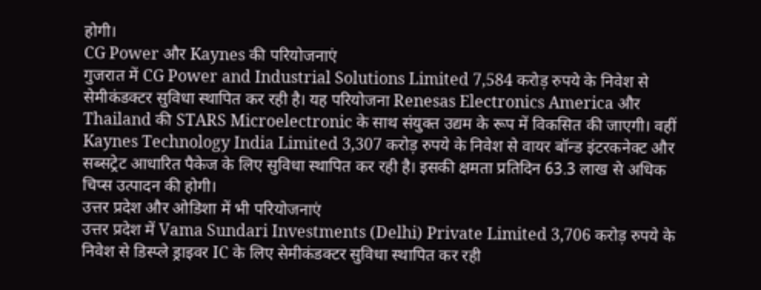होगी।
CG Power और Kaynes की परियोजनाएं
गुजरात में CG Power and Industrial Solutions Limited 7,584 करोड़ रुपये के निवेश से सेमीकंडक्टर सुविधा स्थापित कर रही है। यह परियोजना Renesas Electronics America और Thailand की STARS Microelectronic के साथ संयुक्त उद्यम के रूप में विकसित की जाएगी। वहीं Kaynes Technology India Limited 3,307 करोड़ रुपये के निवेश से वायर बॉन्ड इंटरकनेक्ट और सब्सट्रेट आधारित पैकेज के लिए सुविधा स्थापित कर रही है। इसकी क्षमता प्रतिदिन 63.3 लाख से अधिक चिप्स उत्पादन की होगी।
उत्तर प्रदेश और ओडिशा में भी परियोजनाएं
उत्तर प्रदेश में Vama Sundari Investments (Delhi) Private Limited 3,706 करोड़ रुपये के निवेश से डिस्प्ले ड्राइवर IC के लिए सेमीकंडक्टर सुविधा स्थापित कर रही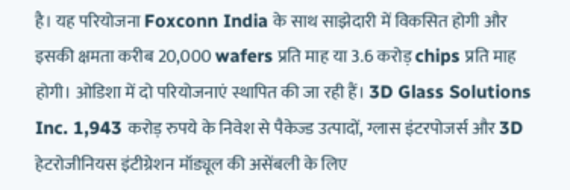है। यह परियोजना Foxconn India के साथ साझेदारी में विकसित होगी और इसकी क्षमता करीब 20,000 wafers प्रति माह या 3.6 करोड़ chips प्रति माह होगी। ओडिशा में दो परियोजनाएं स्थापित की जा रही हैं। 3D Glass Solutions Inc. 1,943 करोड़ रुपये के निवेश से पैकेज्ड उत्पादों, ग्लास इंटरपोजर्स और 3D हेटरोजीनियस इंटीग्रेशन मॉड्यूल की असेंबली के लिए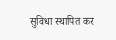सुविधा स्थापित कर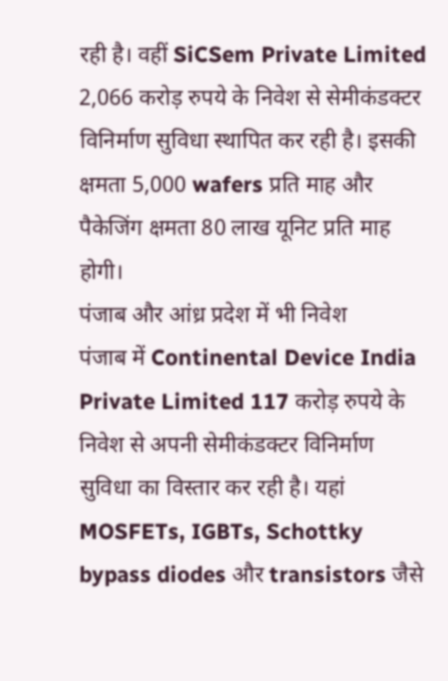रही है। वहीं SiCSem Private Limited 2,066 करोड़ रुपये के निवेश से सेमीकंडक्टर विनिर्माण सुविधा स्थापित कर रही है। इसकी क्षमता 5,000 wafers प्रति माह और पैकेजिंग क्षमता 80 लाख यूनिट प्रति माह होगी।
पंजाब और आंध्र प्रदेश में भी निवेश
पंजाब में Continental Device India Private Limited 117 करोड़ रुपये के निवेश से अपनी सेमीकंडक्टर विनिर्माण सुविधा का विस्तार कर रही है। यहां MOSFETs, IGBTs, Schottky bypass diodes और transistors जैसे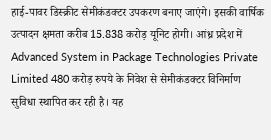हाई-पावर डिस्क्रीट सेमीकंडक्टर उपकरण बनाए जाएंगे। इसकी वार्षिक उत्पादन क्षमता करीब 15.838 करोड़ यूनिट होगी। आंध्र प्रदेश में Advanced System in Package Technologies Private Limited 480 करोड़ रुपये के निवेश से सेमीकंडक्टर विनिर्माण सुविधा स्थापित कर रही है। यह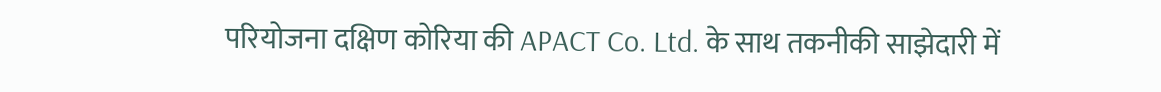परियोजना दक्षिण कोरिया की APACT Co. Ltd. के साथ तकनीकी साझेदारी में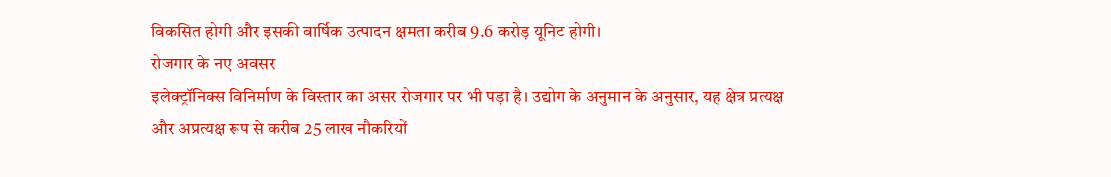विकसित होगी और इसकी वार्षिक उत्पादन क्षमता करीब 9.6 करोड़ यूनिट होगी।
रोजगार के नए अवसर
इलेक्ट्रॉनिक्स विनिर्माण के विस्तार का असर रोजगार पर भी पड़ा है। उद्योग के अनुमान के अनुसार, यह क्षेत्र प्रत्यक्ष और अप्रत्यक्ष रूप से करीब 25 लाख नौकरियों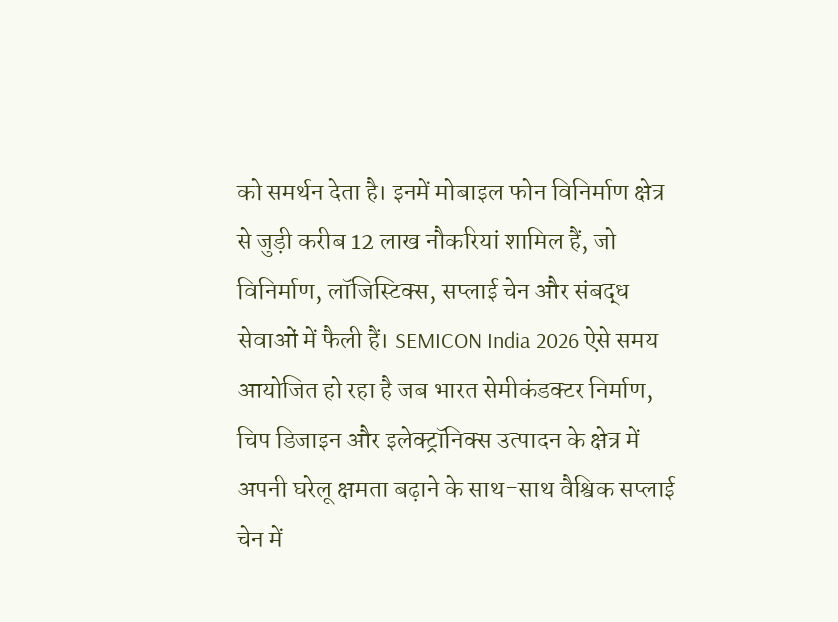को समर्थन देता है। इनमें मोबाइल फोन विनिर्माण क्षेत्र से जुड़ी करीब 12 लाख नौकरियां शामिल हैं, जो विनिर्माण, लॉजिस्टिक्स, सप्लाई चेन और संबद्ध सेवाओं में फैली हैं। SEMICON India 2026 ऐसे समय आयोजित हो रहा है जब भारत सेमीकंडक्टर निर्माण, चिप डिजाइन और इलेक्ट्रॉनिक्स उत्पादन के क्षेत्र में अपनी घरेलू क्षमता बढ़ाने के साथ-साथ वैश्विक सप्लाई चेन में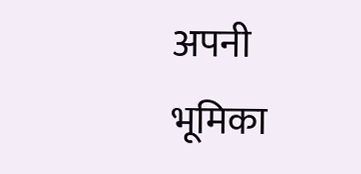अपनी भूमिका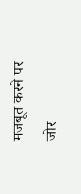मजबूत करने पर जोर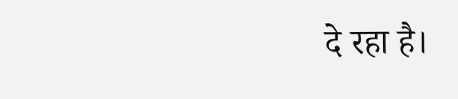दे रहा है।